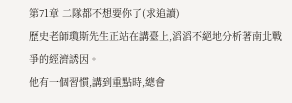第71章 二隊都不想要你了(求追讀)
歷史老師瓊斯先生正站在講臺上,滔滔不絕地分析著南北戰爭的經濟誘因。
他有一個習慣,講到重點時,總會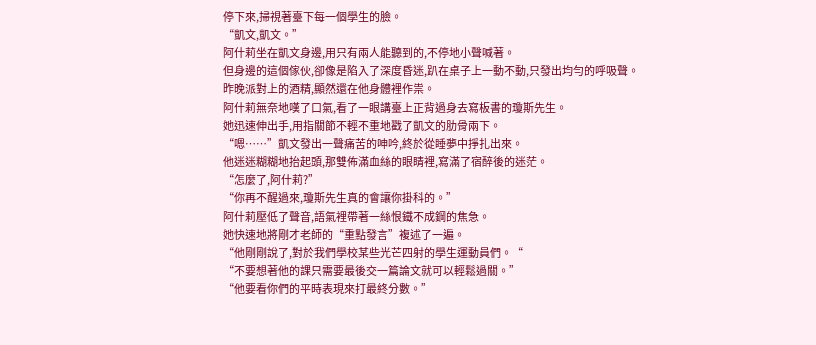停下來,掃視著臺下每一個學生的臉。
“凱文,凱文。”
阿什莉坐在凱文身邊,用只有兩人能聽到的,不停地小聲喊著。
但身邊的這個傢伙,卻像是陷入了深度昏迷,趴在桌子上一動不動,只發出均勻的呼吸聲。
昨晚派對上的酒精,顯然還在他身體裡作祟。
阿什莉無奈地嘆了口氣,看了一眼講臺上正背過身去寫板書的瓊斯先生。
她迅速伸出手,用指關節不輕不重地戳了凱文的肋骨兩下。
“嗯……”凱文發出一聲痛苦的呻吟,終於從睡夢中掙扎出來。
他迷迷糊糊地抬起頭,那雙佈滿血絲的眼睛裡,寫滿了宿醉後的迷茫。
“怎麼了,阿什莉?”
“你再不醒過來,瓊斯先生真的會讓你掛科的。”
阿什莉壓低了聲音,語氣裡帶著一絲恨鐵不成鋼的焦急。
她快速地將剛才老師的“重點發言”複述了一遍。
“他剛剛說了,對於我們學校某些光芒四射的學生運動員們。“
“不要想著他的課只需要最後交一篇論文就可以輕鬆過關。”
“他要看你們的平時表現來打最終分數。”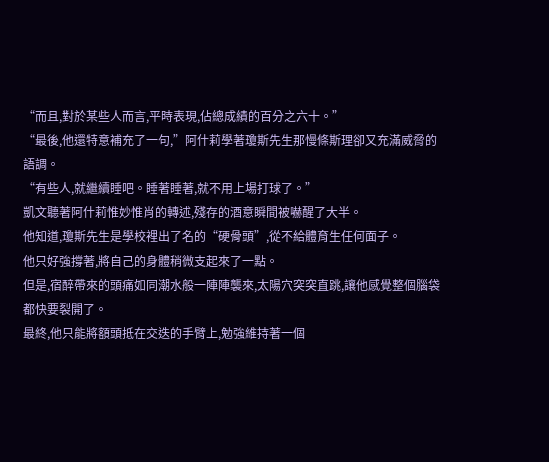“而且,對於某些人而言,平時表現,佔總成績的百分之六十。”
“最後,他還特意補充了一句,”阿什莉學著瓊斯先生那慢條斯理卻又充滿威脅的語調。
“有些人,就繼續睡吧。睡著睡著,就不用上場打球了。”
凱文聽著阿什莉惟妙惟肖的轉述,殘存的酒意瞬間被嚇醒了大半。
他知道,瓊斯先生是學校裡出了名的“硬骨頭”,從不給體育生任何面子。
他只好強撐著,將自己的身體稍微支起來了一點。
但是,宿醉帶來的頭痛如同潮水般一陣陣襲來,太陽穴突突直跳,讓他感覺整個腦袋都快要裂開了。
最終,他只能將額頭抵在交迭的手臂上,勉強維持著一個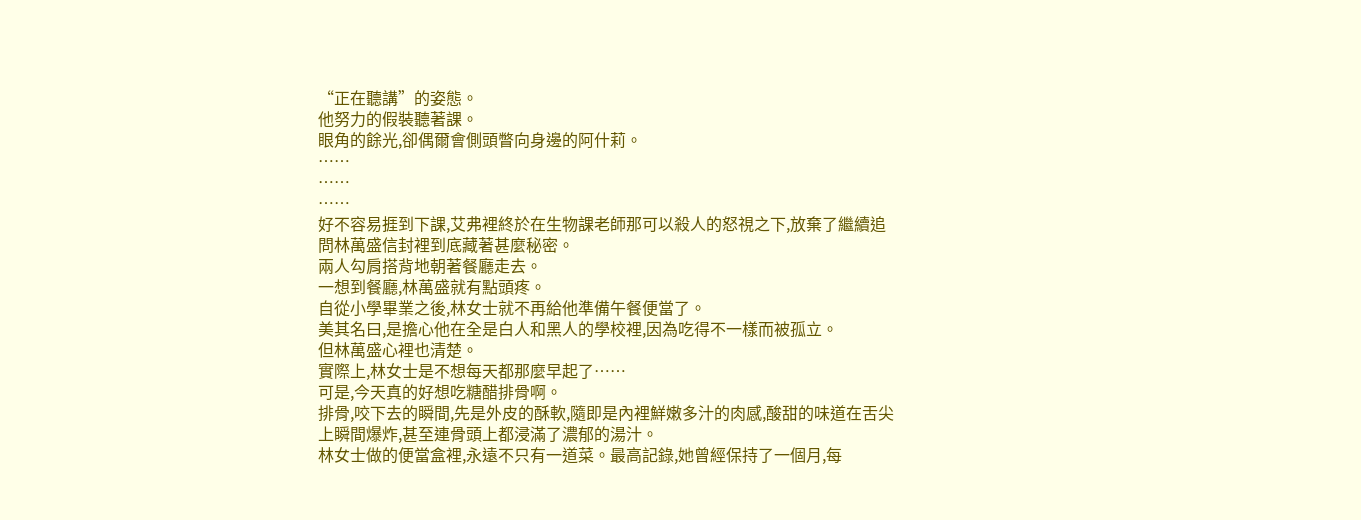“正在聽講”的姿態。
他努力的假裝聽著課。
眼角的餘光,卻偶爾會側頭瞥向身邊的阿什莉。
……
……
……
好不容易捱到下課,艾弗裡終於在生物課老師那可以殺人的怒視之下,放棄了繼續追問林萬盛信封裡到底藏著甚麼秘密。
兩人勾肩搭背地朝著餐廳走去。
一想到餐廳,林萬盛就有點頭疼。
自從小學畢業之後,林女士就不再給他準備午餐便當了。
美其名曰,是擔心他在全是白人和黑人的學校裡,因為吃得不一樣而被孤立。
但林萬盛心裡也清楚。
實際上,林女士是不想每天都那麼早起了……
可是,今天真的好想吃糖醋排骨啊。
排骨,咬下去的瞬間,先是外皮的酥軟,隨即是內裡鮮嫩多汁的肉感,酸甜的味道在舌尖上瞬間爆炸,甚至連骨頭上都浸滿了濃郁的湯汁。
林女士做的便當盒裡,永遠不只有一道菜。最高記錄,她曾經保持了一個月,每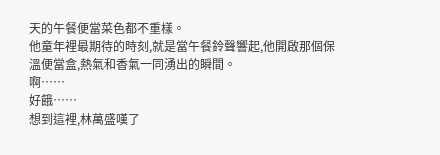天的午餐便當菜色都不重樣。
他童年裡最期待的時刻,就是當午餐鈴聲響起,他開啟那個保溫便當盒,熱氣和香氣一同湧出的瞬間。
啊……
好餓……
想到這裡,林萬盛嘆了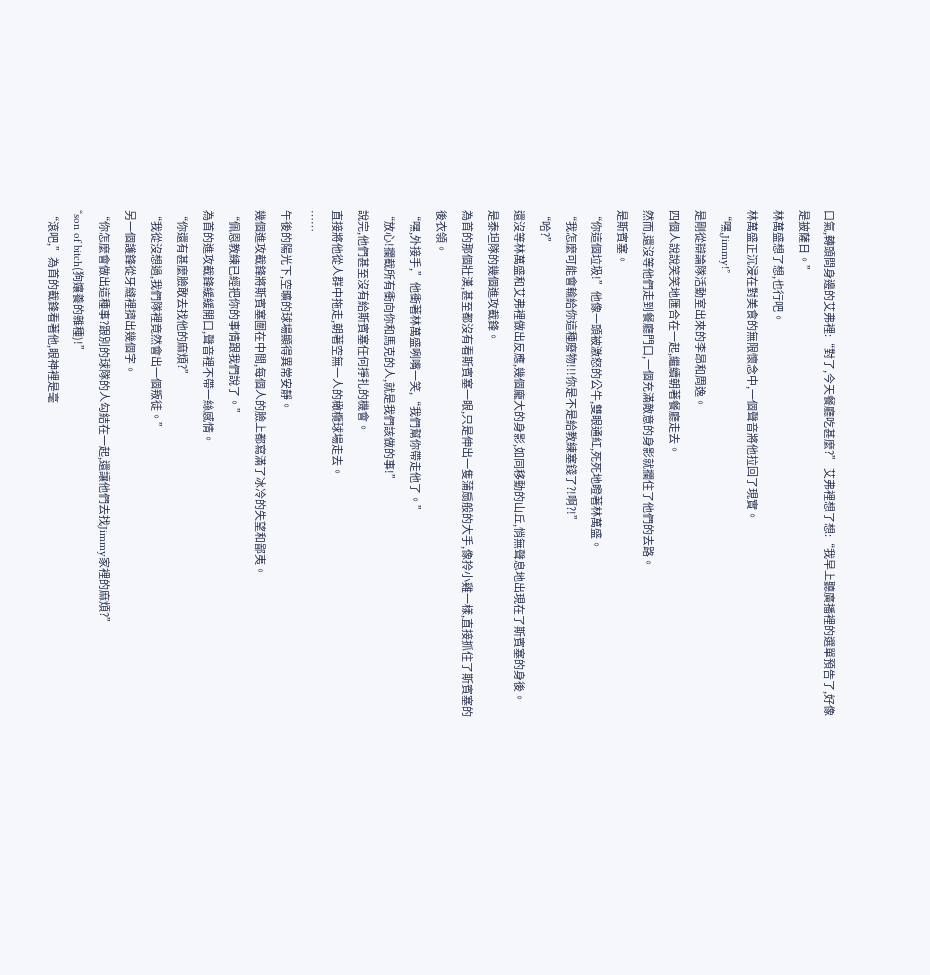口氣,轉頭問身邊的艾弗裡:“對了,今天餐廳吃甚麼?” 艾弗裡想了想:“我早上聽廣播裡的選單預告了,好像是披薩日。”
林萬盛想了想,也行吧。
林萬盛正沉浸在對美食的無限懷念中,一個聲音將他拉回了現實。
“嘿,Jimmy!”
是剛從辯論隊活動室出來的李昂和周逸。
四個人說說笑笑地匯合在一起,繼續朝著餐廳走去。
然而,還沒等他們走到餐廳門口,一個充滿敵意的身影就攔住了他們的去路。
是斯賓塞。
“你這個垃圾!”他像一頭被激怒的公牛,雙眼通紅,死死地瞪著林萬盛。
“我怎麼可能會輸給你這種廢物!!!你是不是給教練塞錢了?!啊?!”
“哈?”
還沒等林萬盛和艾弗裡做出反應,幾個龐大的身影,如同移動的山丘,悄無聲息地出現在了斯賓塞的身後。
是泰坦隊的幾個進攻截鋒。
為首的那個壯漢,甚至都沒有看斯賓塞一眼,只是伸出一隻蒲扇般的大手,像拎小雞一樣,直接抓住了斯賓塞的後衣領。
“嘿,外接手,”他衝著林萬盛咧嘴一笑,“我們幫你帶走他了。”
“放心!攔截所有衝向你和馬克的人,就是我們該做的事!”
說完,他們甚至沒有給斯賓塞任何掙扎的機會。
直接將他從人群中拖走,朝著空無一人的橄欖球場走去。
……
午後的陽光下,空曠的球場顯得異常安靜。
幾個進攻截鋒將斯賓塞圍在中間,每個人的臉上都寫滿了冰冷的失望和鄙夷。
“佩恩教練已經把你的事情跟我們說了。”
為首的進攻截鋒緩緩開口,聲音裡不帶一絲感情。
“你還有甚麼臉敢去找他的麻煩?”
“我從沒想過,我們隊裡竟然會出一個叛徒。”
另一個護鋒從牙縫裡擠出幾個字。
“你怎麼會做出這種事?跟別的球隊的人勾結在一起,還讓他們去找Jimmy家裡的麻煩?”
“son of bitch(狗孃養的雜種)!”
“滾吧,”為首的截鋒看著他,眼神裡是毫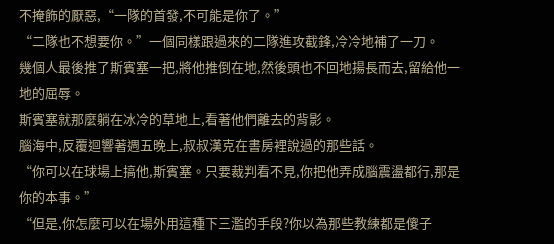不掩飾的厭惡,“一隊的首發,不可能是你了。”
“二隊也不想要你。”一個同樣跟過來的二隊進攻截鋒,冷冷地補了一刀。
幾個人最後推了斯賓塞一把,將他推倒在地,然後頭也不回地揚長而去,留給他一地的屈辱。
斯賓塞就那麼躺在冰冷的草地上,看著他們離去的背影。
腦海中,反覆迴響著週五晚上,叔叔漢克在書房裡說過的那些話。
“你可以在球場上搞他,斯賓塞。只要裁判看不見,你把他弄成腦震盪都行,那是你的本事。”
“但是,你怎麼可以在場外用這種下三濫的手段?你以為那些教練都是傻子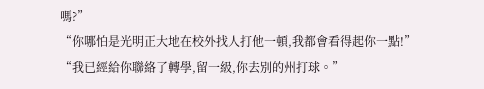嗎?”
“你哪怕是光明正大地在校外找人打他一頓,我都會看得起你一點!”
“我已經給你聯絡了轉學,留一級,你去別的州打球。”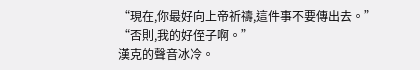“現在,你最好向上帝祈禱,這件事不要傳出去。”
“否則,我的好侄子啊。”
漢克的聲音冰冷。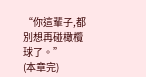“你這輩子,都別想再碰橄欖球了。”
(本章完)